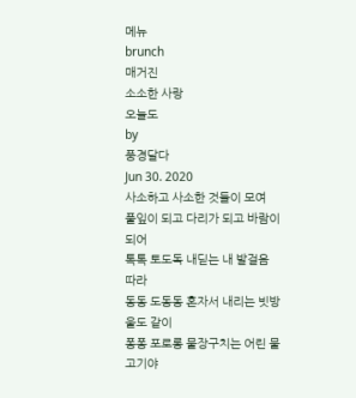메뉴
brunch
매거진
소소한 사랑
오늘도
by
풍경달다
Jun 30. 2020
사소하고 사소한 것들이 모여
풀잎이 되고 다리가 되고 바람이 되어
톡톡 토도독 내딛는 내 발걸음
따라
동동 도동동 혼자서 내리는 빗방울도 같이
퐁퐁 포로롱 물장구치는 어린 물고기야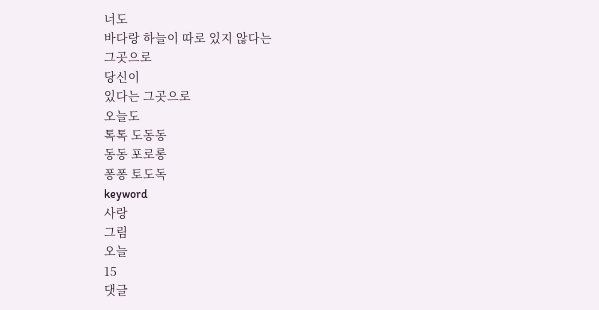너도
바다랑 하늘이 따로 있지 않다는
그곳으로
당신이
있다는 그곳으로
오늘도
톡톡 도동동
동동 포로롱
퐁퐁 토도독
keyword
사랑
그림
오늘
15
댓글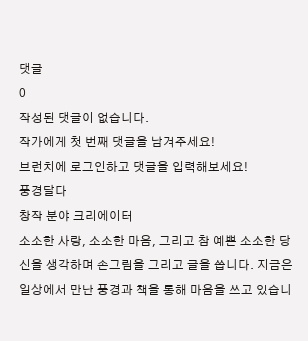댓글
0
작성된 댓글이 없습니다.
작가에게 첫 번째 댓글을 남겨주세요!
브런치에 로그인하고 댓글을 입력해보세요!
풍경달다
창작 분야 크리에이터
소소한 사랑, 소소한 마음, 그리고 참 예쁜 소소한 당신을 생각하며 손그림을 그리고 글을 씁니다. 지금은 일상에서 만난 풍경과 책을 통해 마음을 쓰고 있습니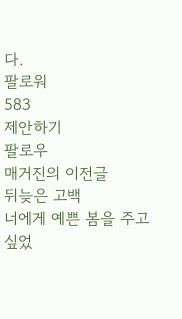다.
팔로워
583
제안하기
팔로우
매거진의 이전글
뒤늦은 고백
너에게 예쁜 봄을 주고 싶었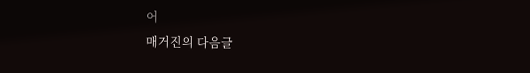어
매거진의 다음글